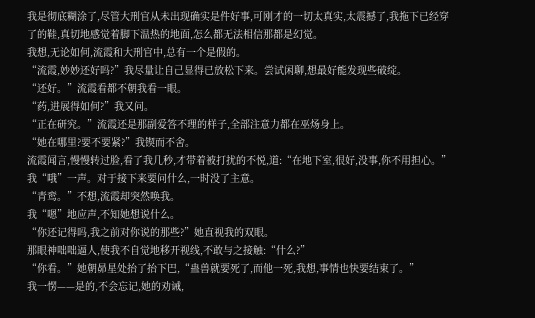我是彻底糊涂了,尽管大刑官从未出现确实是件好事,可刚才的一切太真实,太震撼了,我拖下已经穿了的鞋,真切地感觉着脚下温热的地面,怎么都无法相信那都是幻觉。
我想,无论如何,流霞和大刑官中,总有一个是假的。
“流霞,妙妙还好吗?”我尽量让自己显得已放松下来。尝试闲聊,想最好能发现些破绽。
“还好。”流霞看都不朝我看一眼。
“药,进展得如何?”我又问。
“正在研究。”流霞还是那副爱答不理的样子,全部注意力都在巫炀身上。
“她在哪里?要不要紧?”我锲而不舍。
流霞闻言,慢慢转过脸,看了我几秒,才带着被打扰的不悦,道:“在地下室,很好,没事,你不用担心。”
我“哦”一声。对于接下来要问什么,一时没了主意。
“青鸾。”不想,流霞却突然唤我。
我“嗯”地应声,不知她想说什么。
“你还记得吗,我之前对你说的那些?”她直视我的双眼。
那眼神咄咄逼人,使我不自觉地移开视线,不敢与之接触:“什么?”
“你看。”她朝昴星处抬了抬下巴,“蛊兽就要死了,而他一死,我想,事情也快要结束了。”
我一愣——是的,不会忘记,她的劝诫,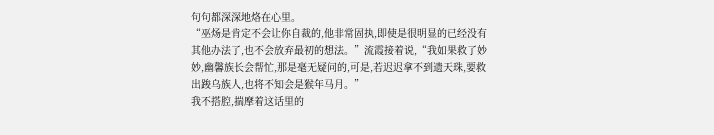句句都深深地烙在心里。
“巫炀是肯定不会让你自裁的,他非常固执,即使是很明显的已经没有其他办法了,也不会放弃最初的想法。”流霞接着说,“我如果救了妙妙,幽馨族长会帮忙,那是毫无疑问的,可是,若迟迟拿不到遗天珠,要救出踆乌族人,也将不知会是猴年马月。”
我不搭腔,揣摩着这话里的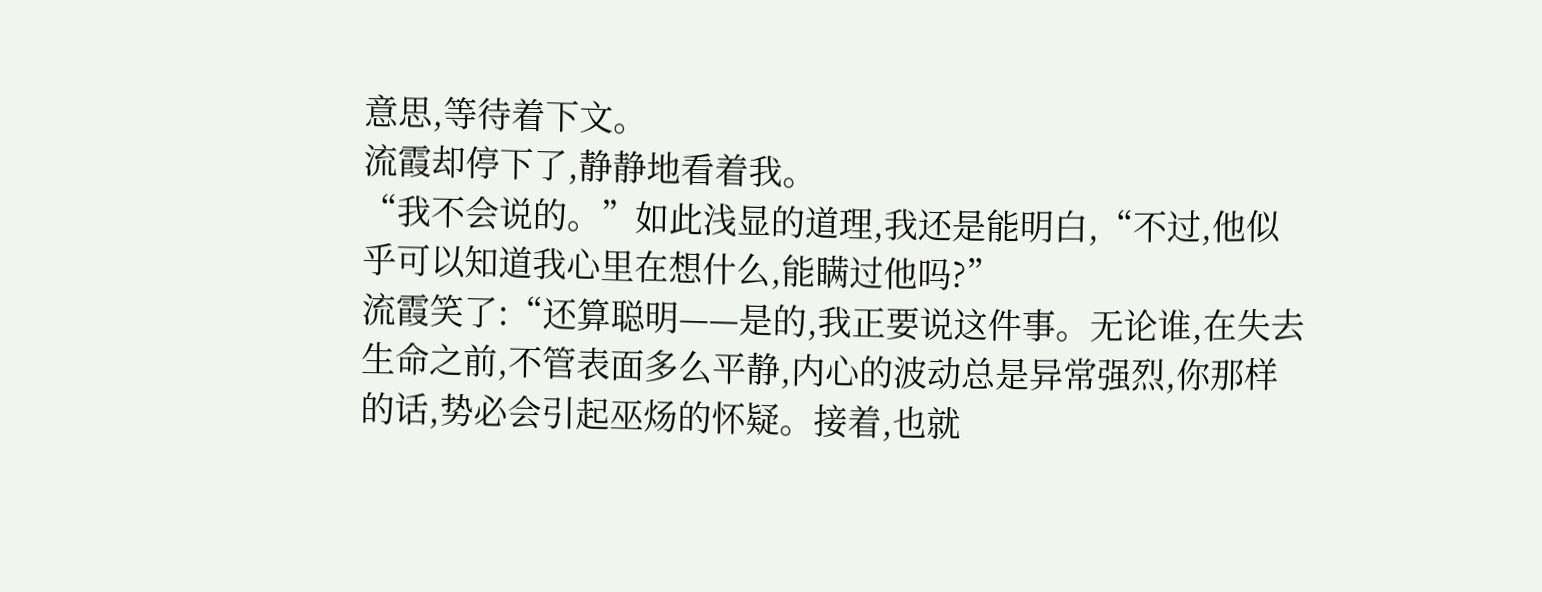意思,等待着下文。
流霞却停下了,静静地看着我。
“我不会说的。”如此浅显的道理,我还是能明白,“不过,他似乎可以知道我心里在想什么,能瞒过他吗?”
流霞笑了:“还算聪明——是的,我正要说这件事。无论谁,在失去生命之前,不管表面多么平静,内心的波动总是异常强烈,你那样的话,势必会引起巫炀的怀疑。接着,也就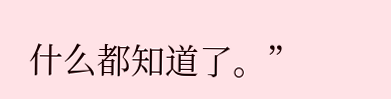什么都知道了。”